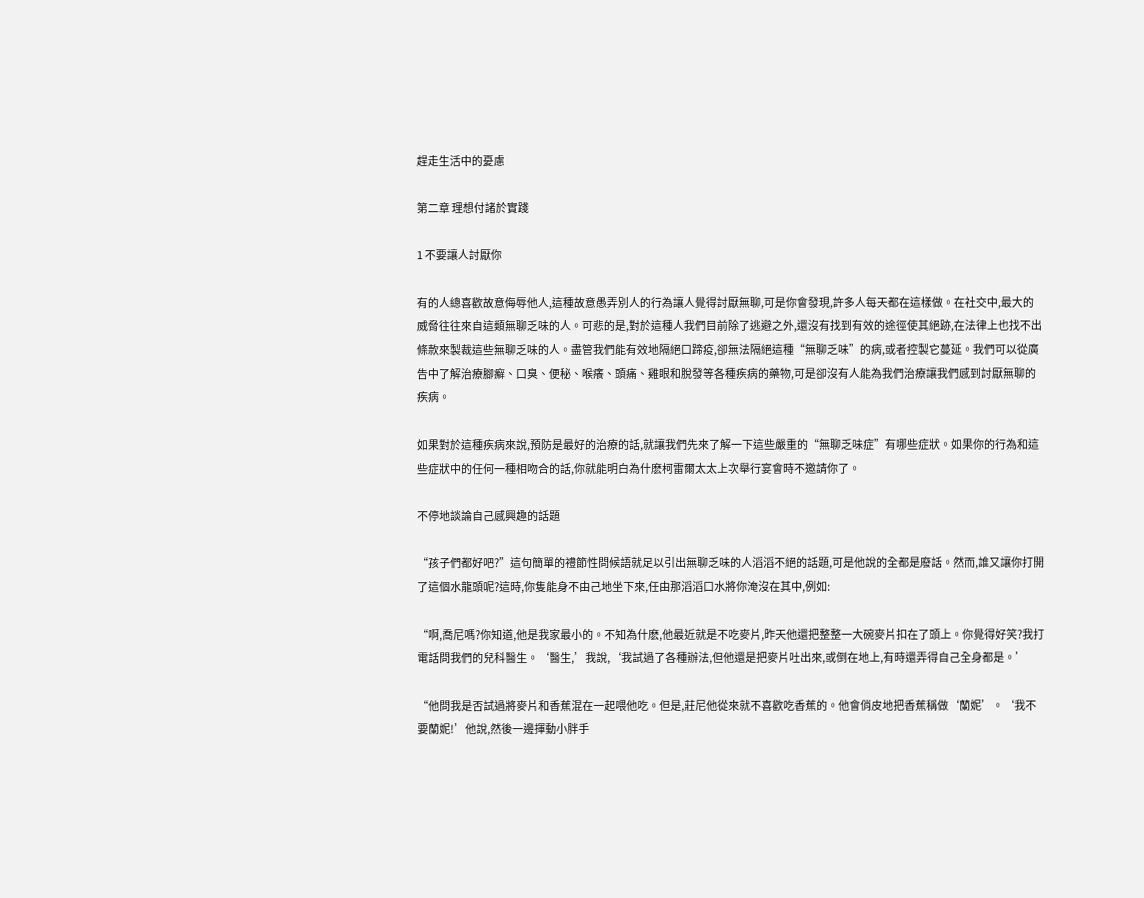趕走生活中的憂慮

第二章 理想付諸於實踐

1 不要讓人討厭你

有的人總喜歡故意侮辱他人,這種故意愚弄別人的行為讓人覺得討厭無聊,可是你會發現,許多人每天都在這樣做。在社交中,最大的威脅往往來自這類無聊乏味的人。可悲的是,對於這種人我們目前除了逃避之外,還沒有找到有效的途徑使其絕跡,在法律上也找不出條款來製裁這些無聊乏味的人。盡管我們能有效地隔絕口蹄疫,卻無法隔絕這種“無聊乏味”的病,或者控製它蔓延。我們可以從廣告中了解治療腳癬、口臭、便秘、喉癢、頭痛、雞眼和脫發等各種疾病的藥物,可是卻沒有人能為我們治療讓我們感到討厭無聊的疾病。

如果對於這種疾病來說,預防是最好的治療的話,就讓我們先來了解一下這些嚴重的“無聊乏味症”有哪些症狀。如果你的行為和這些症狀中的任何一種相吻合的話,你就能明白為什麽柯雷爾太太上次舉行宴會時不邀請你了。

不停地談論自己感興趣的話題

“孩子們都好吧?”這句簡單的禮節性問候語就足以引出無聊乏味的人滔滔不絕的話題,可是他說的全都是廢話。然而,誰又讓你打開了這個水龍頭呢?這時,你隻能身不由己地坐下來,任由那滔滔口水將你淹沒在其中,例如:

“啊,喬尼嗎?你知道,他是我家最小的。不知為什麽,他最近就是不吃麥片,昨天他還把整整一大碗麥片扣在了頭上。你覺得好笑?我打電話問我們的兒科醫生。‘醫生,’我說,‘我試過了各種辦法,但他還是把麥片吐出來,或倒在地上,有時還弄得自己全身都是。’

“他問我是否試過將麥片和香蕉混在一起喂他吃。但是,莊尼他從來就不喜歡吃香蕉的。他會俏皮地把香蕉稱做‘蘭妮’。‘我不要蘭妮!’他說,然後一邊揮動小胖手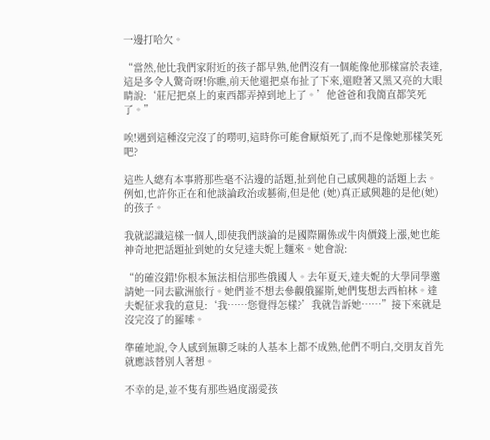一邊打哈欠。

“當然,他比我們家附近的孩子都早熟,他們沒有一個能像他那樣富於表達,這是多令人驚奇呀!你瞧,前天他還把桌布扯了下來,還瞪著又黑又亮的大眼睛說:‘莊尼把桌上的東西都弄掉到地上了。’他爸爸和我簡直都笑死了。”

唉!遇到這種沒完沒了的嘮叨,這時你可能會厭煩死了,而不是像她那樣笑死吧?

這些人總有本事將那些毫不沾邊的話題,扯到他自己感興趣的話題上去。例如,也許你正在和他談論政治或藝術,但是他 (她)真正感興趣的是他(她)的孩子。

我就認識這樣一個人,即使我們談論的是國際關係或牛肉價錢上漲,她也能神奇地把話題扯到她的女兒達夫妮上麵來。她會說:

“的確沒錯!你根本無法相信那些俄國人。去年夏天,達夫妮的大學同學邀請她一同去歐洲旅行。她們並不想去參觀俄羅斯,她們隻想去西柏林。達夫妮征求我的意見:‘我……您覺得怎樣?’我就告訴她……”接下來就是沒完沒了的羅嗦。

準確地說,令人感到無聊乏味的人基本上都不成熟,他們不明白,交朋友首先就應該替別人著想。

不幸的是,並不隻有那些過度溺愛孩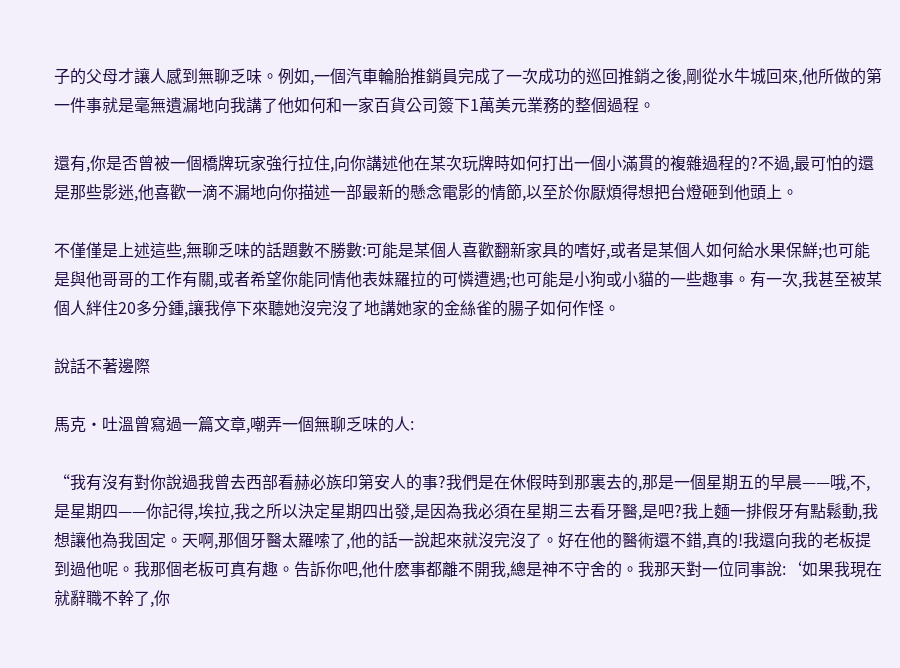子的父母才讓人感到無聊乏味。例如,一個汽車輪胎推銷員完成了一次成功的巡回推銷之後,剛從水牛城回來,他所做的第一件事就是毫無遺漏地向我講了他如何和一家百貨公司簽下1萬美元業務的整個過程。

還有,你是否曾被一個橋牌玩家強行拉住,向你講述他在某次玩牌時如何打出一個小滿貫的複雜過程的?不過,最可怕的還是那些影迷,他喜歡一滴不漏地向你描述一部最新的懸念電影的情節,以至於你厭煩得想把台燈砸到他頭上。

不僅僅是上述這些,無聊乏味的話題數不勝數:可能是某個人喜歡翻新家具的嗜好,或者是某個人如何給水果保鮮;也可能是與他哥哥的工作有關,或者希望你能同情他表妹羅拉的可憐遭遇;也可能是小狗或小貓的一些趣事。有一次,我甚至被某個人絆住20多分鍾,讓我停下來聽她沒完沒了地講她家的金絲雀的腸子如何作怪。

說話不著邊際

馬克·吐溫曾寫過一篇文章,嘲弄一個無聊乏味的人:

“我有沒有對你說過我曾去西部看赫必族印第安人的事?我們是在休假時到那裏去的,那是一個星期五的早晨——哦,不,是星期四——你記得,埃拉,我之所以決定星期四出發,是因為我必須在星期三去看牙醫,是吧?我上麵一排假牙有點鬆動,我想讓他為我固定。天啊,那個牙醫太羅嗦了,他的話一說起來就沒完沒了。好在他的醫術還不錯,真的!我還向我的老板提到過他呢。我那個老板可真有趣。告訴你吧,他什麽事都離不開我,總是神不守舍的。我那天對一位同事說:‘如果我現在就辭職不幹了,你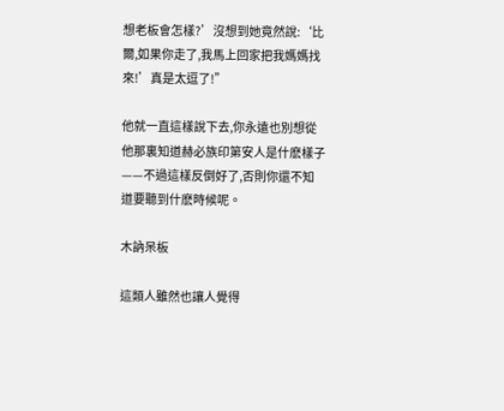想老板會怎樣?’沒想到她竟然說:‘比爾,如果你走了,我馬上回家把我媽媽找來!’真是太逗了!”

他就一直這樣說下去,你永遠也別想從他那裏知道赫必族印第安人是什麽樣子——不過這樣反倒好了,否則你還不知道要聽到什麽時候呢。

木訥呆板

這類人雖然也讓人覺得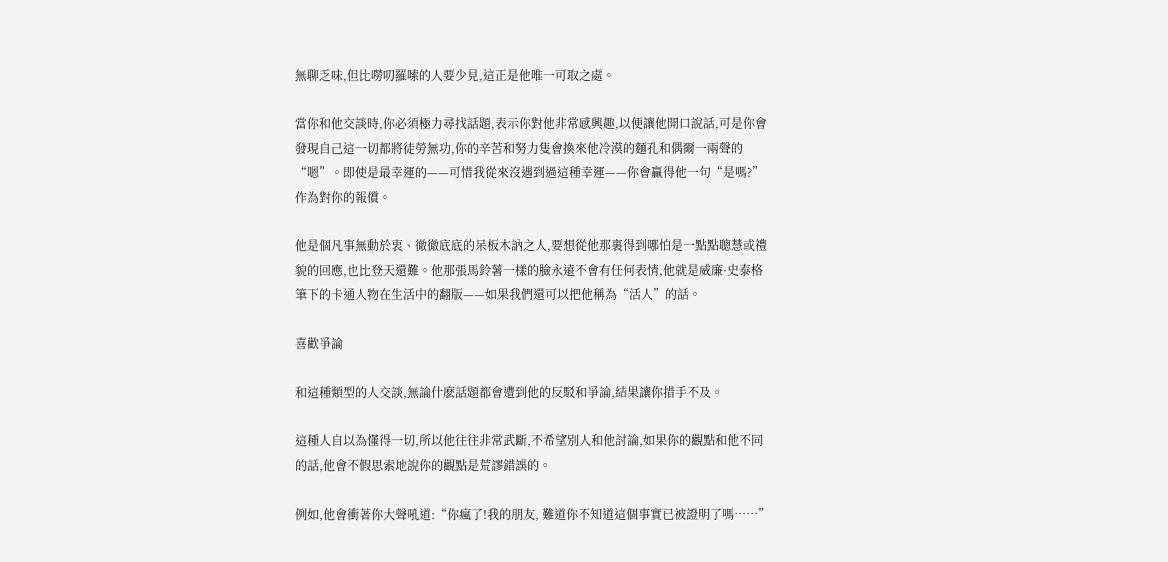無聊乏味,但比嘮叨羅嗦的人要少見,這正是他唯一可取之處。

當你和他交談時,你必須極力尋找話題,表示你對他非常感興趣,以便讓他開口說話,可是你會發現自己這一切都將徒勞無功,你的辛苦和努力隻會換來他冷漠的麵孔和偶爾一兩聲的“嗯”。即使是最幸運的——可惜我從來沒遇到過這種幸運——你會贏得他一句“是嗎?”作為對你的報償。

他是個凡事無動於衷、徹徹底底的呆板木訥之人,要想從他那裏得到哪怕是一點點聰慧或禮貌的回應,也比登天還難。他那張馬鈴薯一樣的臉永遠不會有任何表情,他就是威廉·史泰格筆下的卡通人物在生活中的翻版——如果我們還可以把他稱為“活人”的話。

喜歡爭論

和這種類型的人交談,無論什麽話題都會遭到他的反駁和爭論,結果讓你措手不及。

這種人自以為懂得一切,所以他往往非常武斷,不希望別人和他討論,如果你的觀點和他不同的話,他會不假思索地說你的觀點是荒謬錯誤的。

例如,他會衝著你大聲吼道:“你瘋了!我的朋友, 難道你不知道這個事實已被證明了嗎……”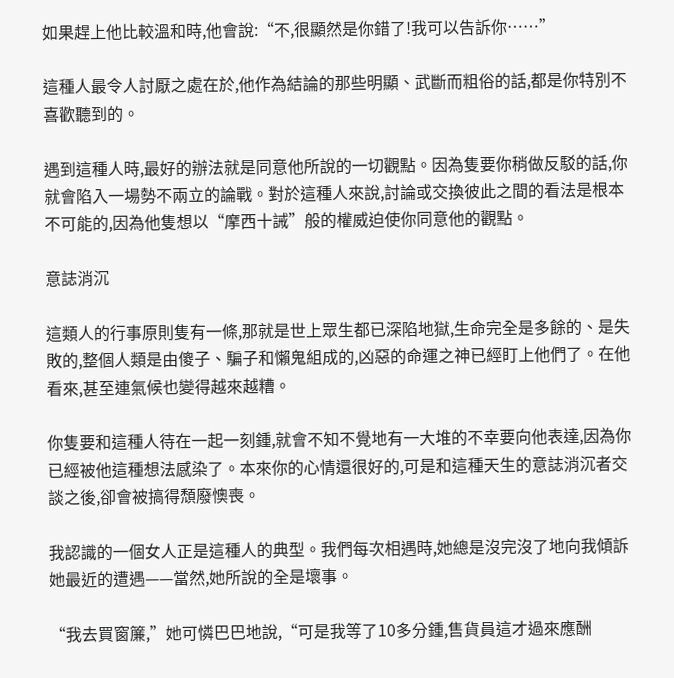如果趕上他比較溫和時,他會說:“不,很顯然是你錯了!我可以告訴你……”

這種人最令人討厭之處在於,他作為結論的那些明顯、武斷而粗俗的話,都是你特別不喜歡聽到的。

遇到這種人時,最好的辦法就是同意他所說的一切觀點。因為隻要你稍做反駁的話,你就會陷入一場勢不兩立的論戰。對於這種人來說,討論或交換彼此之間的看法是根本不可能的,因為他隻想以“摩西十誡”般的權威迫使你同意他的觀點。

意誌消沉

這類人的行事原則隻有一條,那就是世上眾生都已深陷地獄,生命完全是多餘的、是失敗的,整個人類是由傻子、騙子和懶鬼組成的,凶惡的命運之神已經盯上他們了。在他看來,甚至連氣候也變得越來越糟。

你隻要和這種人待在一起一刻鍾,就會不知不覺地有一大堆的不幸要向他表達,因為你已經被他這種想法感染了。本來你的心情還很好的,可是和這種天生的意誌消沉者交談之後,卻會被搞得頹廢懊喪。

我認識的一個女人正是這種人的典型。我們每次相遇時,她總是沒完沒了地向我傾訴她最近的遭遇——當然,她所說的全是壞事。

“我去買窗簾,”她可憐巴巴地說,“可是我等了10多分鍾,售貨員這才過來應酬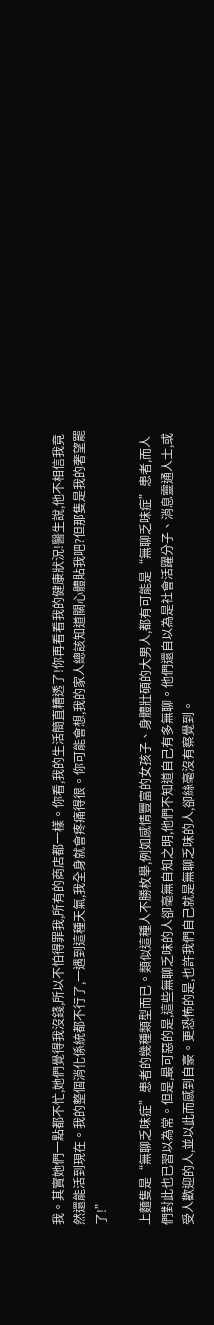我。其實她們一點都不忙,她們覺得我沒錢,所以不怕得罪我,所有的商店都一樣。你看,我的生活簡直糟透了!你再看看我的健康狀況!醫生說,他不相信我竟然還能活到現在。我的整個消化係統都不行了,一遇到這種天氣,我全身就會疼痛得很。你可能會想,我的家人總該知道關心體貼我吧?但那隻是我的奢望罷了!”

上麵隻是“無聊乏味症”患者的幾種類型而已。類似這種人不勝枚舉,例如感情豐富的女孩子、身體壯碩的大男人,都有可能是“無聊乏味症”患者,而人們對此也已習以為常。但是,最可惡的是,這些無聊乏味的人卻毫無自知之明,他們不知道自己有多無聊。他們還自以為是社會活躍分子、消息靈通人士,或受人歡迎的人,並以此而感到自豪。更恐怖的是,也許我們自己就是無聊乏味的人,卻絲毫沒有察覺到。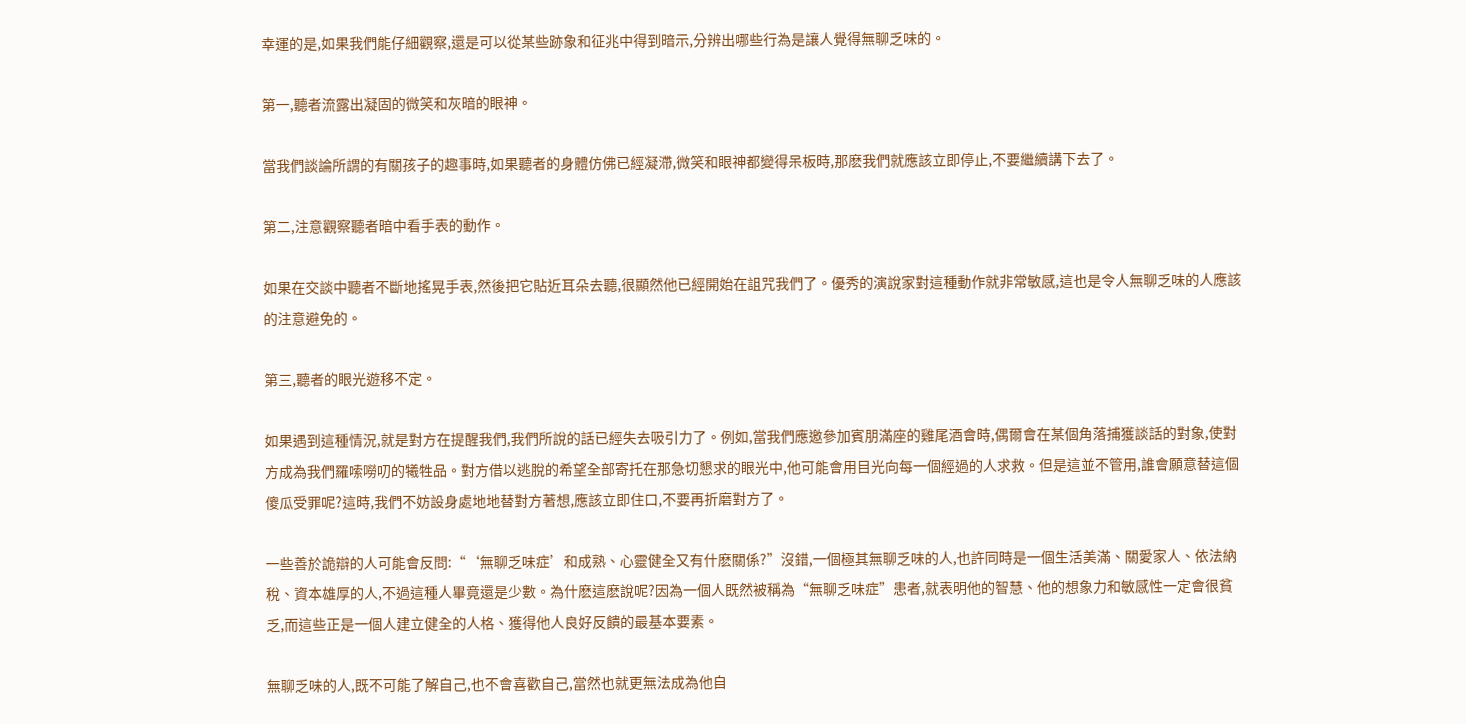幸運的是,如果我們能仔細觀察,還是可以從某些跡象和征兆中得到暗示,分辨出哪些行為是讓人覺得無聊乏味的。

第一,聽者流露出凝固的微笑和灰暗的眼神。

當我們談論所謂的有關孩子的趣事時,如果聽者的身體仿佛已經凝滯,微笑和眼神都變得呆板時,那麽我們就應該立即停止,不要繼續講下去了。

第二,注意觀察聽者暗中看手表的動作。

如果在交談中聽者不斷地搖晃手表,然後把它貼近耳朵去聽,很顯然他已經開始在詛咒我們了。優秀的演說家對這種動作就非常敏感,這也是令人無聊乏味的人應該的注意避免的。

第三,聽者的眼光遊移不定。

如果遇到這種情況,就是對方在提醒我們,我們所說的話已經失去吸引力了。例如,當我們應邀參加賓朋滿座的雞尾酒會時,偶爾會在某個角落捕獲談話的對象,使對方成為我們羅嗦嘮叨的犧牲品。對方借以逃脫的希望全部寄托在那急切懇求的眼光中,他可能會用目光向每一個經過的人求救。但是這並不管用,誰會願意替這個傻瓜受罪呢?這時,我們不妨設身處地地替對方著想,應該立即住口,不要再折磨對方了。

一些善於詭辯的人可能會反問:“‘無聊乏味症’和成熟、心靈健全又有什麽關係?”沒錯,一個極其無聊乏味的人,也許同時是一個生活美滿、關愛家人、依法納稅、資本雄厚的人,不過這種人畢竟還是少數。為什麽這麽說呢?因為一個人既然被稱為“無聊乏味症”患者,就表明他的智慧、他的想象力和敏感性一定會很貧乏,而這些正是一個人建立健全的人格、獲得他人良好反饋的最基本要素。

無聊乏味的人,既不可能了解自己,也不會喜歡自己,當然也就更無法成為他自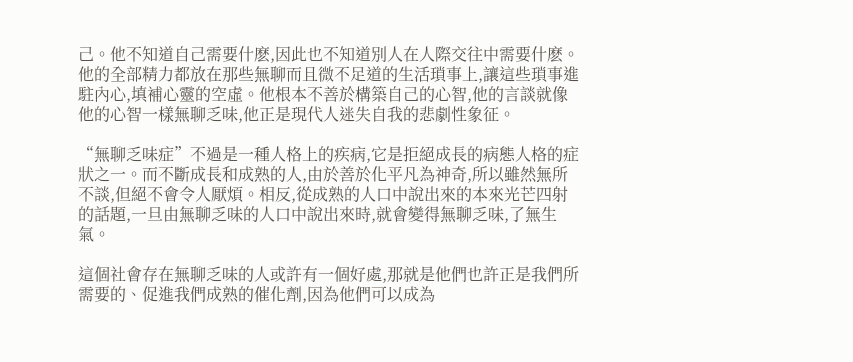己。他不知道自己需要什麽,因此也不知道別人在人際交往中需要什麽。他的全部精力都放在那些無聊而且微不足道的生活瑣事上,讓這些瑣事進駐內心,填補心靈的空虛。他根本不善於構築自己的心智,他的言談就像他的心智一樣無聊乏味,他正是現代人迷失自我的悲劇性象征。

“無聊乏味症”不過是一種人格上的疾病,它是拒絕成長的病態人格的症狀之一。而不斷成長和成熟的人,由於善於化平凡為神奇,所以雖然無所不談,但絕不會令人厭煩。相反,從成熟的人口中說出來的本來光芒四射的話題,一旦由無聊乏味的人口中說出來時,就會變得無聊乏味,了無生氣。

這個社會存在無聊乏味的人或許有一個好處,那就是他們也許正是我們所需要的、促進我們成熟的催化劑,因為他們可以成為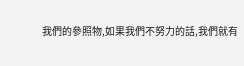我們的參照物,如果我們不努力的話,我們就有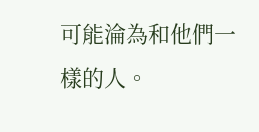可能淪為和他們一樣的人。